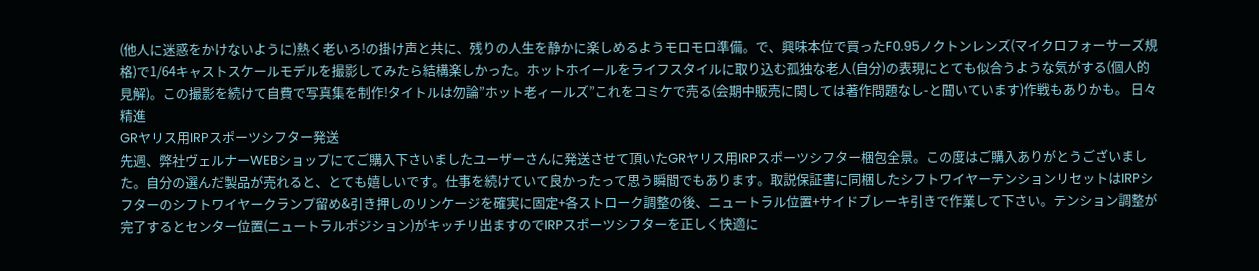(他人に迷惑をかけないように)熱く老いろ!の掛け声と共に、残りの人生を静かに楽しめるようモロモロ準備。で、興味本位で買ったF0.95ノクトンレンズ(マイクロフォーサーズ規格)で1/64キャストスケールモデルを撮影してみたら結構楽しかった。ホットホイールをライフスタイルに取り込む孤独な老人(自分)の表現にとても似合うような気がする(個人的見解)。この撮影を続けて自費で写真集を制作!タイトルは勿論”ホット老ィールズ”これをコミケで売る(会期中販売に関しては著作問題なし-と聞いています)作戦もありかも。 日々精進
GRヤリス用IRPスポーツシフター発送
先週、弊社ヴェルナーWEBショップにてご購入下さいましたユーザーさんに発送させて頂いたGRヤリス用IRPスポーツシフター梱包全景。この度はご購入ありがとうございました。自分の選んだ製品が売れると、とても嬉しいです。仕事を続けていて良かったって思う瞬間でもあります。取説保証書に同梱したシフトワイヤーテンションリセットはIRPシフターのシフトワイヤークランプ留め&引き押しのリンケージを確実に固定+各ストローク調整の後、ニュートラル位置+サイドブレーキ引きで作業して下さい。テンション調整が完了するとセンター位置(ニュートラルポジション)がキッチリ出ますのでIRPスポーツシフターを正しく快適に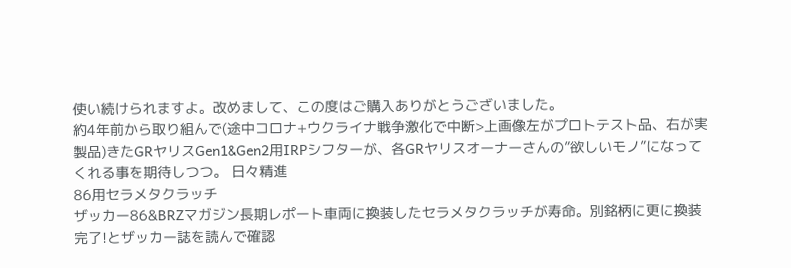使い続けられますよ。改めまして、この度はご購入ありがとうございました。
約4年前から取り組んで(途中コロナ+ウクライナ戦争激化で中断>上画像左がプロトテスト品、右が実製品)きたGRヤリスGen1&Gen2用IRPシフターが、各GRヤリスオーナーさんの”欲しいモノ”になってくれる事を期待しつつ。 日々精進
86用セラメタクラッチ
ザッカー86&BRZマガジン長期レポート車両に換装したセラメタクラッチが寿命。別銘柄に更に換装完了!とザッカー誌を読んで確認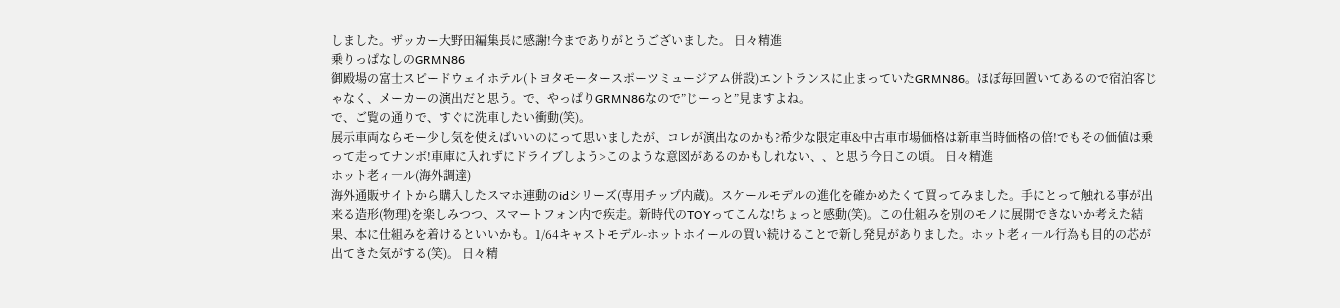しました。ザッカー大野田編集長に感謝!今までありがとうございました。 日々精進
乗りっぱなしのGRMN86
御殿場の富士スピードウェイホテル(トヨタモータースポーツミュージアム併設)エントランスに止まっていたGRMN86。ほぼ毎回置いてあるので宿泊客じゃなく、メーカーの演出だと思う。で、やっぱりGRMN86なので”じーっと”見ますよね。
で、ご覧の通りで、すぐに洗車したい衝動(笑)。
展示車両ならモー少し気を使えばいいのにって思いましたが、コレが演出なのかも?希少な限定車&中古車市場価格は新車当時価格の倍!でもその価値は乗って走ってナンボ!車庫に入れずにドライブしよう>このような意図があるのかもしれない、、と思う今日この頃。 日々精進
ホット老ィ―ル(海外調達)
海外通販サイトから購入したスマホ連動のidシリーズ(専用チップ内蔵)。スケールモデルの進化を確かめたくて買ってみました。手にとって触れる事が出来る造形(物理)を楽しみつつ、スマートフォン内で疾走。新時代のTOYってこんな!ちょっと感動(笑)。この仕組みを別のモノに展開できないか考えた結果、本に仕組みを着けるといいかも。1/64キャストモデル-ホットホイールの買い続けることで新し発見がありました。ホット老ィ―ル行為も目的の芯が出てきた気がする(笑)。 日々精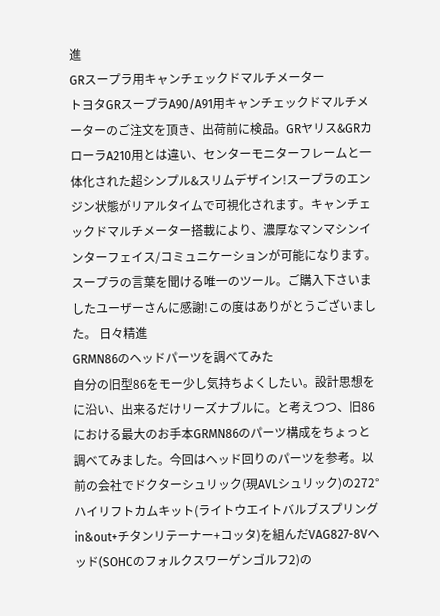進
GRスープラ用キャンチェックドマルチメーター
トヨタGRスープラA90/A91用キャンチェックドマルチメーターのご注文を頂き、出荷前に検品。GRヤリス&GRカローラA210用とは違い、センターモニターフレームと一体化された超シンプル&スリムデザイン!スープラのエンジン状態がリアルタイムで可視化されます。キャンチェックドマルチメーター搭載により、濃厚なマンマシンインターフェイス/コミュニケーションが可能になります。スープラの言葉を聞ける唯一のツール。ご購入下さいましたユーザーさんに感謝!この度はありがとうございました。 日々精進
GRMN86のヘッドパーツを調べてみた
自分の旧型86をモー少し気持ちよくしたい。設計思想をに沿い、出来るだけリーズナブルに。と考えつつ、旧86における最大のお手本GRMN86のパーツ構成をちょっと調べてみました。今回はヘッド回りのパーツを参考。以前の会社でドクターシュリック(現AVLシュリック)の272°ハイリフトカムキット(ライトウエイトバルブスプリングin&out+チタンリテーナー+コッタ)を組んだVAG827-8Vヘッド(SOHCのフォルクスワーゲンゴルフ2)の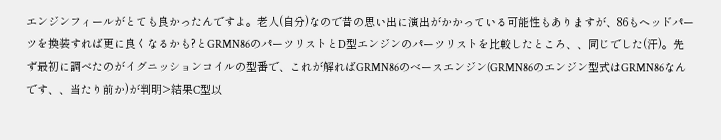エンジンフィールがとても良かったんですよ。老人(自分)なので昔の思い出に演出がかかっている可能性もありますが、86もヘッドパーツを換装すれば更に良くなるかも?とGRMN86のパーツリストとD型エンジンのパーツリストを比較したところ、、同じでした(汗)。先ず最初に調べたのがイグニッションコイルの型番で、これが解ればGRMN86のベースエンジン(GRMN86のエンジン型式はGRMN86なんです、、当たり前か)が判明>結果C型以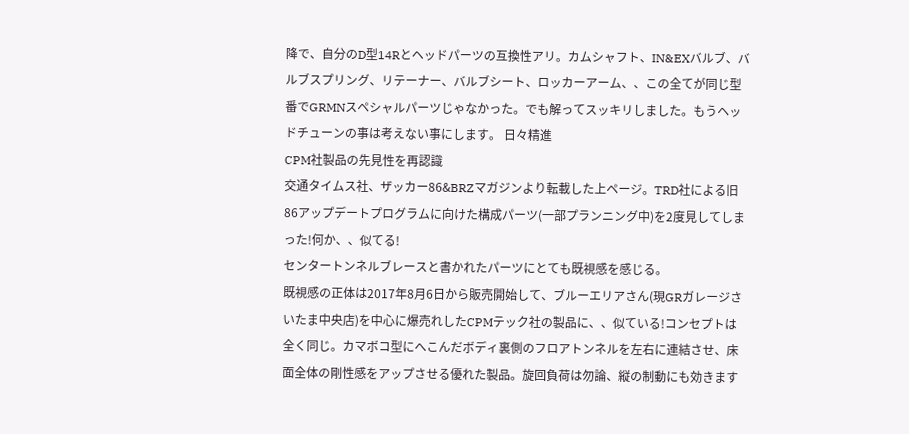降で、自分のD型14Rとヘッドパーツの互換性アリ。カムシャフト、IN&EXバルブ、バルブスプリング、リテーナー、バルブシート、ロッカーアーム、、この全てが同じ型番でGRMNスペシャルパーツじゃなかった。でも解ってスッキリしました。もうヘッドチューンの事は考えない事にします。 日々精進
CPM社製品の先見性を再認識
交通タイムス社、ザッカー86&BRZマガジンより転載した上ページ。TRD社による旧86アップデートプログラムに向けた構成パーツ(一部プランニング中)を2度見してしまった!何か、、似てる!
センタートンネルブレースと書かれたパーツにとても既視感を感じる。
既視感の正体は2017年8月6日から販売開始して、ブルーエリアさん(現GRガレージさいたま中央店)を中心に爆売れしたCPMテック社の製品に、、似ている!コンセプトは全く同じ。カマボコ型にへこんだボディ裏側のフロアトンネルを左右に連結させ、床面全体の剛性感をアップさせる優れた製品。旋回負荷は勿論、縦の制動にも効きます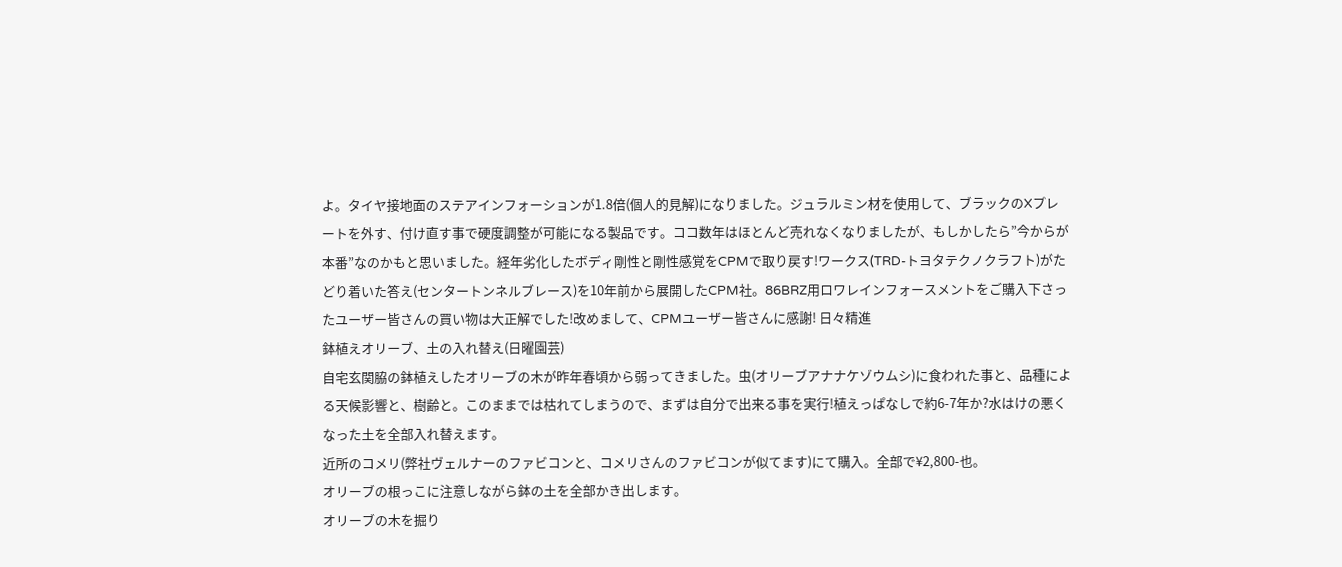よ。タイヤ接地面のステアインフォーションが1.8倍(個人的見解)になりました。ジュラルミン材を使用して、ブラックのXプレートを外す、付け直す事で硬度調整が可能になる製品です。ココ数年はほとんど売れなくなりましたが、もしかしたら”今からが本番”なのかもと思いました。経年劣化したボディ剛性と剛性感覚をCPMで取り戻す!ワークス(TRD-トヨタテクノクラフト)がたどり着いた答え(センタートンネルブレース)を10年前から展開したCPM社。86BRZ用ロワレインフォースメントをご購入下さったユーザー皆さんの買い物は大正解でした!改めまして、CPMユーザー皆さんに感謝! 日々精進
鉢植えオリーブ、土の入れ替え(日曜園芸)
自宅玄関脇の鉢植えしたオリーブの木が昨年春頃から弱ってきました。虫(オリーブアナナケゾウムシ)に食われた事と、品種による天候影響と、樹齢と。このままでは枯れてしまうので、まずは自分で出来る事を実行!植えっぱなしで約6-7年か?水はけの悪くなった土を全部入れ替えます。
近所のコメリ(弊社ヴェルナーのファビコンと、コメリさんのファビコンが似てます)にて購入。全部で¥2,800-也。
オリーブの根っこに注意しながら鉢の土を全部かき出します。
オリーブの木を掘り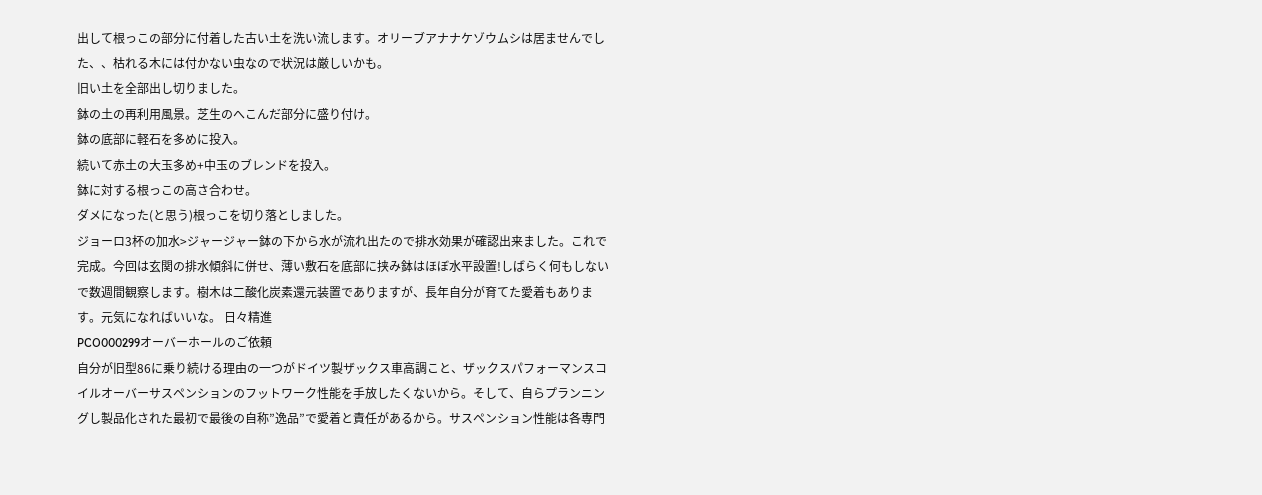出して根っこの部分に付着した古い土を洗い流します。オリーブアナナケゾウムシは居ませんでした、、枯れる木には付かない虫なので状況は厳しいかも。
旧い土を全部出し切りました。
鉢の土の再利用風景。芝生のへこんだ部分に盛り付け。
鉢の底部に軽石を多めに投入。
続いて赤土の大玉多め+中玉のブレンドを投入。
鉢に対する根っこの高さ合わせ。
ダメになった(と思う)根っこを切り落としました。
ジョーロ3杯の加水>ジャージャー鉢の下から水が流れ出たので排水効果が確認出来ました。これで完成。今回は玄関の排水傾斜に併せ、薄い敷石を底部に挟み鉢はほぼ水平設置!しばらく何もしないで数週間観察します。樹木は二酸化炭素還元装置でありますが、長年自分が育てた愛着もあります。元気になればいいな。 日々精進
PCO000299オーバーホールのご依頼
自分が旧型86に乗り続ける理由の一つがドイツ製ザックス車高調こと、ザックスパフォーマンスコイルオーバーサスペンションのフットワーク性能を手放したくないから。そして、自らプランニングし製品化された最初で最後の自称”逸品”で愛着と責任があるから。サスペンション性能は各専門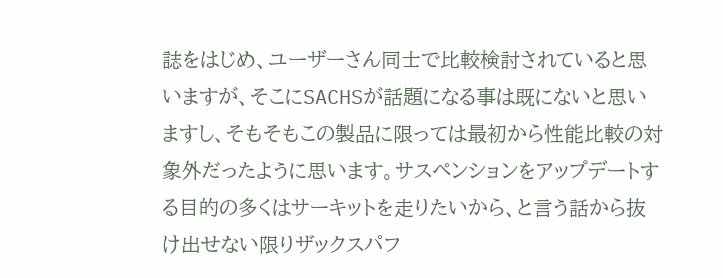誌をはじめ、ユーザーさん同士で比較検討されていると思いますが、そこにSACHSが話題になる事は既にないと思いますし、そもそもこの製品に限っては最初から性能比較の対象外だったように思います。サスペンションをアップデートする目的の多くはサーキットを走りたいから、と言う話から抜け出せない限りザックスパフ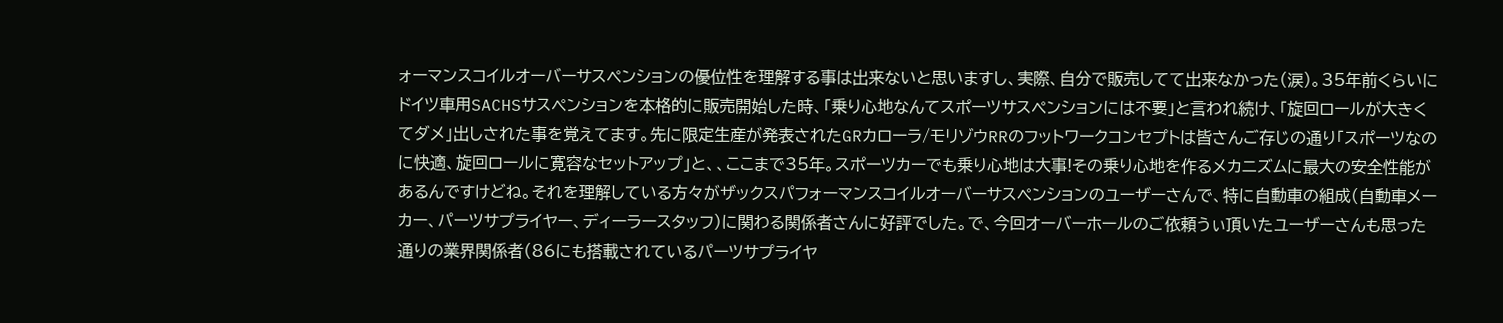ォーマンスコイルオーバーサスペンションの優位性を理解する事は出来ないと思いますし、実際、自分で販売してて出来なかった(涙)。35年前くらいにドイツ車用SACHSサスペンションを本格的に販売開始した時、「乗り心地なんてスポーツサスペンションには不要」と言われ続け、「旋回ロールが大きくてダメ」出しされた事を覚えてます。先に限定生産が発表されたGRカローラ/モリゾウRRのフットワークコンセプトは皆さんご存じの通り「スポーツなのに快適、旋回ロールに寛容なセットアップ」と、、ここまで35年。スポーツカーでも乗り心地は大事!その乗り心地を作るメカニズムに最大の安全性能があるんですけどね。それを理解している方々がザックスパフォーマンスコイルオーバーサスペンションのユーザーさんで、特に自動車の組成(自動車メーカー、パーツサプライヤー、ディーラースタッフ)に関わる関係者さんに好評でした。で、今回オーバーホールのご依頼うぃ頂いたユーザーさんも思った通りの業界関係者(86にも搭載されているパーツサプライヤ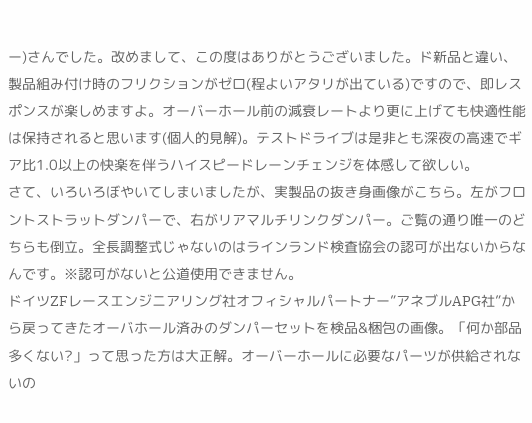ー)さんでした。改めまして、この度はありがとうございました。ド新品と違い、製品組み付け時のフリクションがゼロ(程よいアタリが出ている)ですので、即レスポンスが楽しめますよ。オーバーホール前の減衰レートより更に上げても快適性能は保持されると思います(個人的見解)。テストドライブは是非とも深夜の高速でギア比1.0以上の快楽を伴うハイスピードレーンチェンジを体感して欲しい。
さて、いろいろぼやいてしまいましたが、実製品の抜き身画像がこちら。左がフロントストラットダンパーで、右がリアマルチリンクダンパー。ご覧の通り唯一のどちらも倒立。全長調整式じゃないのはラインランド検査協会の認可が出ないからなんです。※認可がないと公道使用できません。
ドイツZFレースエンジニアリング社オフィシャルパートナー”アネブルAPG社”から戻ってきたオーバホール済みのダンパーセットを検品&梱包の画像。「何か部品多くない?」って思った方は大正解。オーバーホールに必要なパーツが供給されないの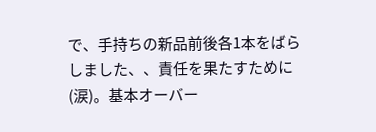で、手持ちの新品前後各1本をばらしました、、責任を果たすために(涙)。基本オーバー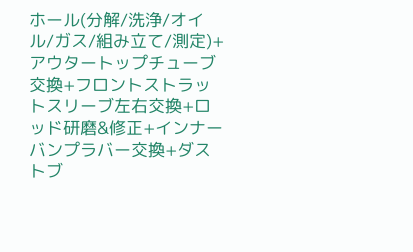ホール(分解/洗浄/オイル/ガス/組み立て/測定)+アウタートップチューブ交換+フロントストラットスリーブ左右交換+ロッド研磨&修正+インナーバンプラバー交換+ダストブ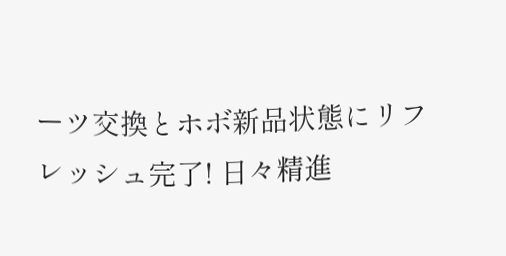ーツ交換とホボ新品状態にリフレッシュ完了! 日々精進